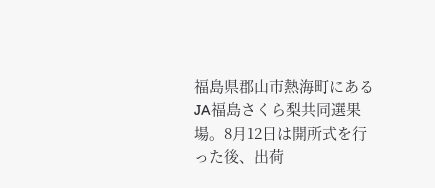福島県郡山市熱海町にあるJA福島さくら梨共同選果場。8月12日は開所式を行った後、出荷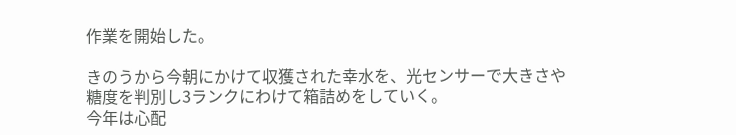作業を開始した。

きのうから今朝にかけて収獲された幸水を、光センサーで大きさや糖度を判別し3ランクにわけて箱詰めをしていく。
今年は心配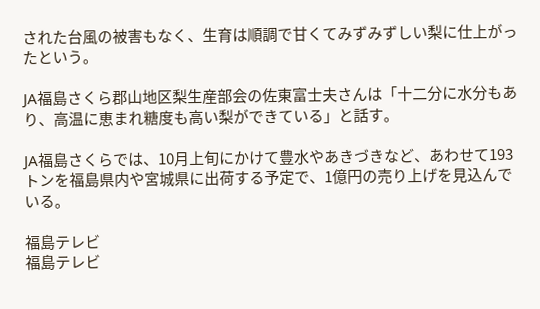された台風の被害もなく、生育は順調で甘くてみずみずしい梨に仕上がったという。

JA福島さくら郡山地区梨生産部会の佐東富士夫さんは「十二分に水分もあり、高温に恵まれ糖度も高い梨ができている」と話す。

JA福島さくらでは、10月上旬にかけて豊水やあきづきなど、あわせて193トンを福島県内や宮城県に出荷する予定で、1億円の売り上げを見込んでいる。

福島テレビ
福島テレビ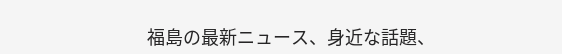福島の最新ニュース、身近な話題、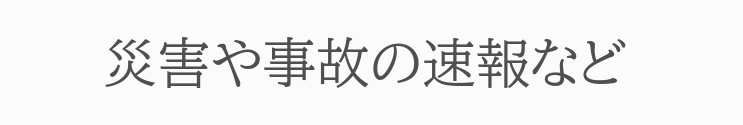災害や事故の速報など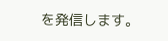を発信します。